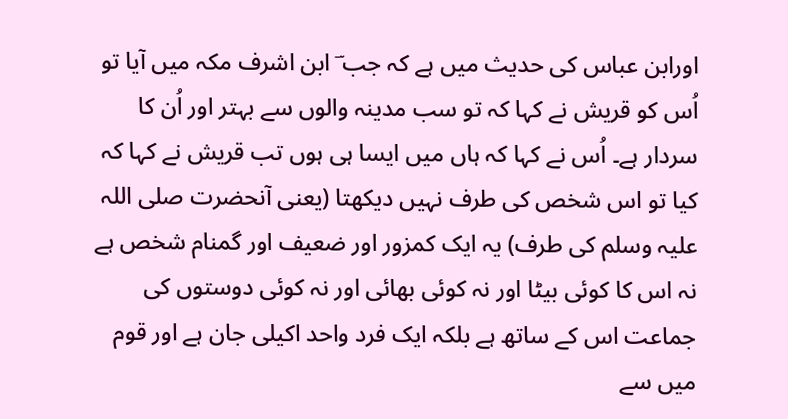اورابن عباس کی حدیث میں ہے کہ جب ؔ ابن اشرف مکہ میں آیا تو اُس کو قریش نے کہا کہ تو سب مدینہ والوں سے بہتر اور اُن کا سردار ہے۔ اُس نے کہا کہ ہاں میں ایسا ہی ہوں تب قریش نے کہا کہ کیا تو اس شخص کی طرف نہیں دیکھتا (یعنی آنحضرت صلی اللہ علیہ وسلم کی طرف) یہ ایک کمزور اور ضعیف اور گمنام شخص ہے نہ اس کا کوئی بیٹا اور نہ کوئی بھائی اور نہ کوئی دوستوں کی جماعت اس کے ساتھ ہے بلکہ ایک فرد واحد اکیلی جان ہے اور قوم میں سے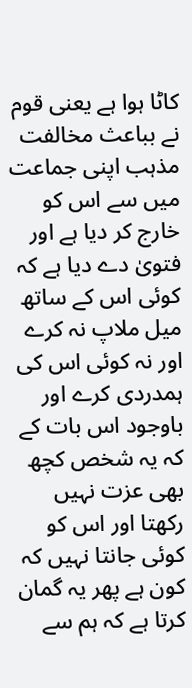کاٹا ہوا ہے یعنی قوم نے بباعث مخالفت مذہب اپنی جماعت میں سے اس کو خارج کر دیا ہے اور فتویٰ دے دیا ہے کہ کوئی اس کے ساتھ میل ملاپ نہ کرے اور نہ کوئی اس کی ہمدردی کرے اور باوجود اس بات کے کہ یہ شخص کچھ بھی عزت نہیں رکھتا اور اس کو کوئی جانتا نہیں کہ کون ہے پھر یہ گمان کرتا ہے کہ ہم سے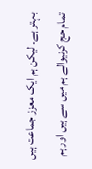بہتر ہے۔ لیکن ہم ایک معزز جماعت ہیں تمام حج کرنیوالے ہم میں سے ہیں اور ہم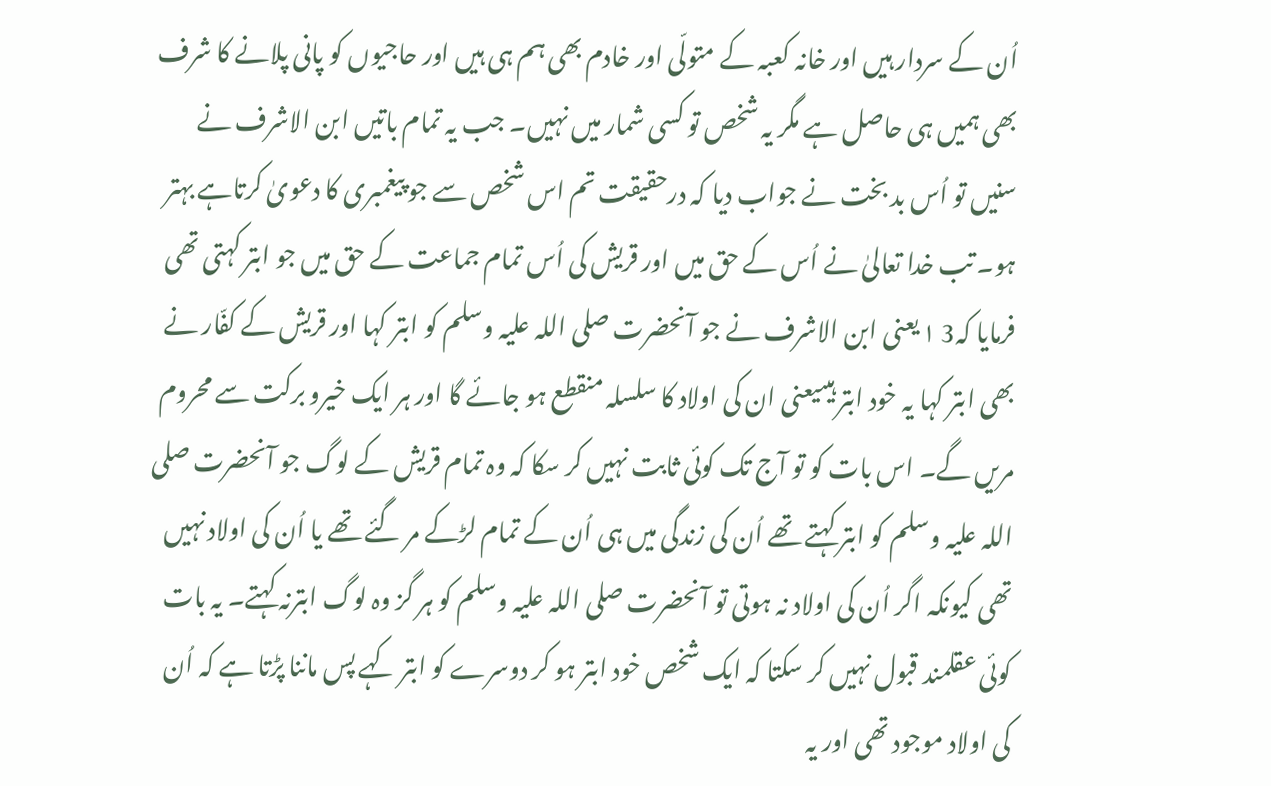اُن کے سردار ہیں اور خانہ کعبہ کے متولّی اور خادم بھی ہم ہی ہیں اور حاجیوں کو پانی پلانے کا شرف بھی ہمیں ہی حاصل ہے مگر یہ شخص تو کسی شمار میں نہیں۔ جب یہ تمام باتیں ابن الاشرف نے سنیں تو اُس بد بخت نے جواب دیا کہ درحقیقت تم اس شخص سے جو پیغمبری کا دعویٰ کرتاہے بہتر ہو۔ تب خدا تعالیٰ نے اُس کے حق میں اور قریش کی اُس تمام جماعت کے حق میں جو ابتر کہتی تھی فرمایا کہ3 ۱ یعنی ابن الاشرف نے جو آنحضرت صلی اللہ علیہ وسلم کو ابتر کہا اور قریش کے کفّار نے بھی ابتر کہا یہ خود ابتر ہیںیعنی ان کی اولاد کا سلسلہ منقطع ہو جائے گا اور ہر ایک خیرو برکت سے محروم مریں گے۔ اس بات کو تو آج تک کوئی ثابت نہیں کر سکا کہ وہ تمام قریش کے لوگ جو آنحضرت صلی اللہ علیہ وسلم کو ابتر کہتے تھے اُن کی زندگی میں ہی اُن کے تمام لڑکے مر گئے تھے یا اُن کی اولاد نہیں تھی کیونکہ اگر اُن کی اولاد نہ ہوتی تو آنحضرت صلی اللہ علیہ وسلم کو ہر گز وہ لوگ ابترنہ کہتے۔ یہ بات کوئی عقلمند قبول نہیں کر سکتا کہ ایک شخص خود ابتر ہو کر دوسرے کو ابتر کہے پس ماننا پڑتا ہے کہ اُن کی اولاد موجود تھی اور یہ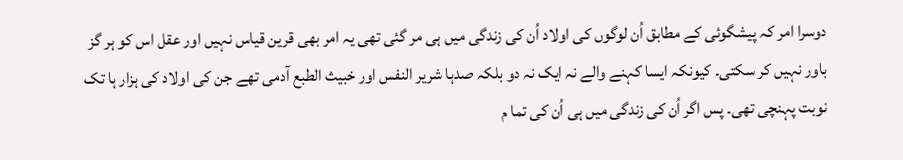دوسرا امر کہ پیشگوئی کے مطابق اُن لوگوں کی اولاد اُن کی زندگی میں ہی مر گئی تھی یہ امر بھی قرین قیاس نہیں اور عقل اس کو ہر گز باور نہیں کر سکتی۔ کیونکہ ایسا کہنے والے نہ ایک نہ دو بلکہ صدہا شریر النفس اور خبیث الطبع آدمی تھے جن کی اولاد کی ہزار ہا تک نوبت پہنچی تھی۔ پس اگر اُن کی زندگی میں ہی اُن کی تما م